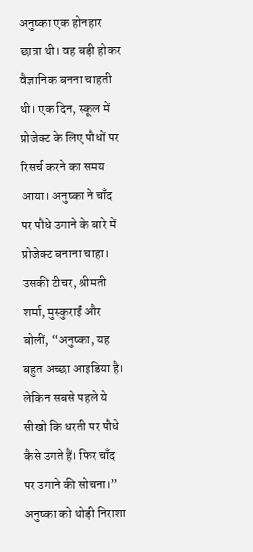अनुष्का एक होनहार छात्रा थी। वह बड़ी होकर वैज्ञानिक बनना चाहती थी। एक दिन, स्कूल में प्रोजेक्ट के लिए पौधों पर रिसर्च करने का समय आया। अनुष्का ने चाँद पर पौधे उगाने के बारे में प्रोजेक्ट बनाना चाहा।
उसकी टीचर, श्रीमती शर्मा, मुस्कुराईं और बोलीं, “अनुष्का, यह बहुत अच्छा आइडिया है। लेकिन सबसे पहले ये सीखो कि धरती पर पौधे कैसे उगते हैं। फिर चाँद पर उगाने की सोचना।”
अनुष्का को थोड़ी निराशा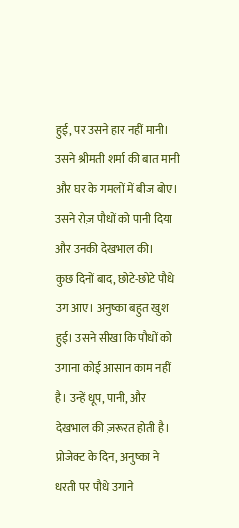हुई, पर उसने हार नहीं मानी। उसने श्रीमती शर्मा की बात मानी और घर के गमलों में बीज बोए। उसने रोज़ पौधों को पानी दिया और उनकी देखभाल की।
कुछ दिनों बाद, छोटे-छोटे पौधे उग आए। अनुष्का बहुत खुश हुई। उसने सीखा कि पौधों को उगाना कोई आसान काम नहीं है। उन्हें धूप, पानी, और देखभाल की ज़रूरत होती है।
प्रोजेक्ट के दिन, अनुष्का ने धरती पर पौधे उगाने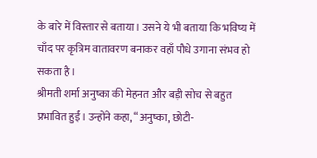के बारे में विस्तार से बताया। उसने ये भी बताया कि भविष्य में चाँद पर कृत्रिम वातावरण बनाकर वहाँ पौधे उगाना संभव हो सकता है।
श्रीमती शर्मा अनुष्का की मेहनत और बड़ी सोच से बहुत प्रभावित हुईं। उन्होंने कहा, “अनुष्का, छोटी-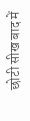छोटी सीख बाद में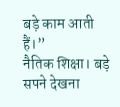बड़े काम आती हैं।”
नैतिक शिक्षा। बड़े सपने देखना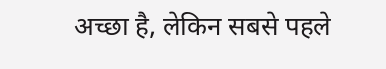अच्छा है, लेकिन सबसे पहले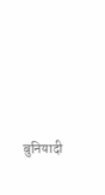बुनियादी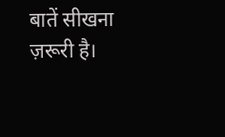बातें सीखना ज़रूरी है।